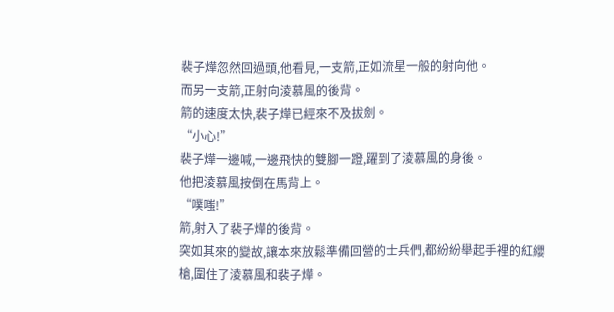裴子燁忽然回過頭,他看見,一支箭,正如流星一般的射向他。
而另一支箭,正射向淩慕風的後背。
箭的速度太快,裴子燁已經來不及拔劍。
“小心!”
裴子燁一邊喊,一邊飛快的雙腳一蹬,躍到了淩慕風的身後。
他把淩慕風按倒在馬背上。
“噗嗤!”
箭,射入了裴子燁的後背。
突如其來的變故,讓本來放鬆準備回營的士兵們,都紛紛舉起手裡的紅纓槍,圍住了淩慕風和裴子燁。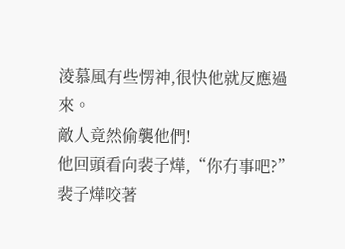淩慕風有些愣神,很快他就反應過來。
敵人竟然偷襲他們!
他回頭看向裴子燁,“你冇事吧?”
裴子燁咬著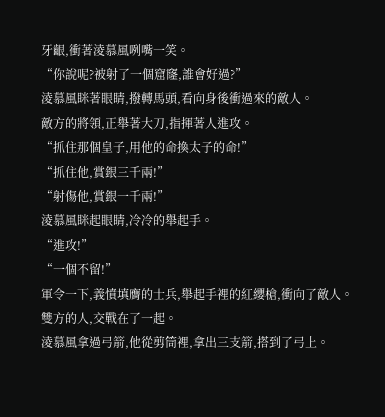牙齦,衝著淩慕風咧嘴一笑。
“你說呢?被射了一個窟窿,誰會好過?”
淩慕風眯著眼睛,撥轉馬頭,看向身後衝過來的敵人。
敵方的將領,正舉著大刀,指揮著人進攻。
“抓住那個皇子,用他的命換太子的命!”
“抓住他,賞銀三千兩!”
“射傷他,賞銀一千兩!”
淩慕風眯起眼睛,冷冷的舉起手。
“進攻!”
“一個不留!”
軍令一下,義憤填膺的士兵,舉起手裡的紅纓槍,衝向了敵人。
雙方的人,交戰在了一起。
淩慕風拿過弓箭,他從剪筒裡,拿出三支箭,搭到了弓上。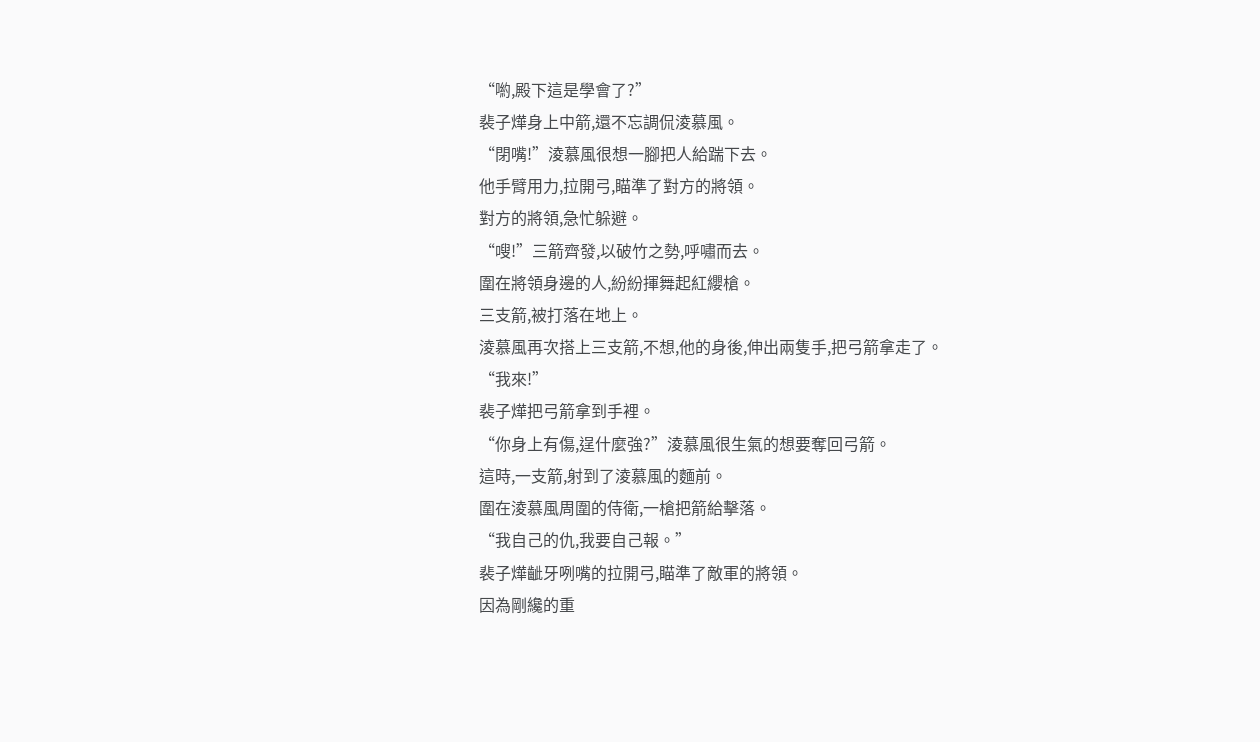“喲,殿下這是學會了?”
裴子燁身上中箭,還不忘調侃淩慕風。
“閉嘴!”淩慕風很想一腳把人給踹下去。
他手臂用力,拉開弓,瞄準了對方的將領。
對方的將領,急忙躲避。
“嗖!”三箭齊發,以破竹之勢,呼嘯而去。
圍在將領身邊的人,紛紛揮舞起紅纓槍。
三支箭,被打落在地上。
淩慕風再次搭上三支箭,不想,他的身後,伸出兩隻手,把弓箭拿走了。
“我來!”
裴子燁把弓箭拿到手裡。
“你身上有傷,逞什麼強?”淩慕風很生氣的想要奪回弓箭。
這時,一支箭,射到了淩慕風的麵前。
圍在淩慕風周圍的侍衛,一槍把箭給擊落。
“我自己的仇,我要自己報。”
裴子燁齜牙咧嘴的拉開弓,瞄準了敵軍的將領。
因為剛纔的重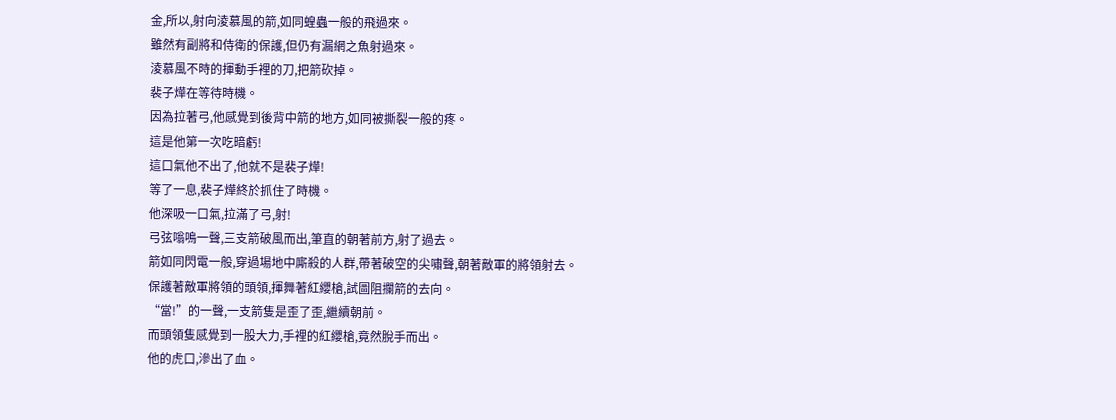金,所以,射向淩慕風的箭,如同蝗蟲一般的飛過來。
雖然有副將和侍衛的保護,但仍有漏網之魚射過來。
淩慕風不時的揮動手裡的刀,把箭砍掉。
裴子燁在等待時機。
因為拉著弓,他感覺到後背中箭的地方,如同被撕裂一般的疼。
這是他第一次吃暗虧!
這口氣他不出了,他就不是裴子燁!
等了一息,裴子燁終於抓住了時機。
他深吸一口氣,拉滿了弓,射!
弓弦嗡鳴一聲,三支箭破風而出,筆直的朝著前方,射了過去。
箭如同閃電一般,穿過場地中廝殺的人群,帶著破空的尖嘯聲,朝著敵軍的將領射去。
保護著敵軍將領的頭領,揮舞著紅纓槍,試圖阻攔箭的去向。
“當!”的一聲,一支箭隻是歪了歪,繼續朝前。
而頭領隻感覺到一股大力,手裡的紅纓槍,竟然脫手而出。
他的虎口,滲出了血。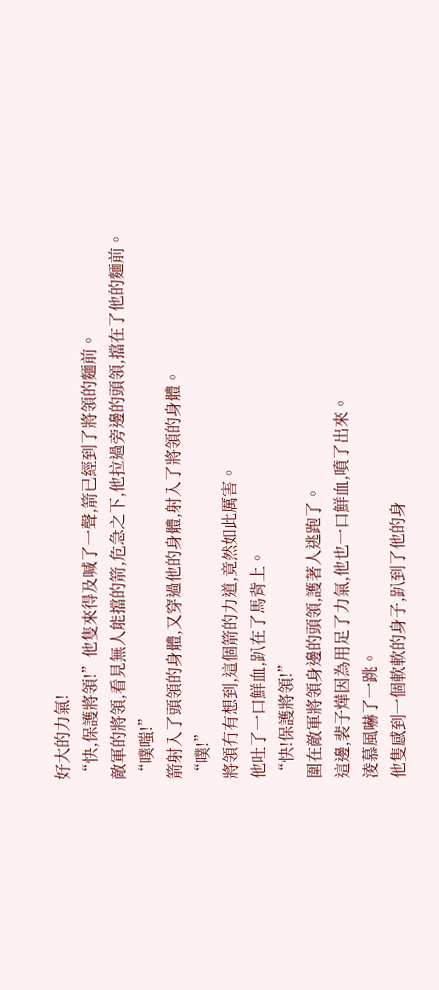好大的力氣!
“快,保護將領!”他隻來得及喊了一聲,箭已經到了將領的麵前。
敵軍的將領,看見無人能擋的箭,危急之下,他拉過旁邊的頭領,擋在了他的麵前。
“噗嗤!”
箭射入了頭領的身體,又穿過他的身體,射入了將領的身體。
“噗!”
將領冇有想到,這個箭的力道,竟然如此厲害。
他吐了一口鮮血,趴在了馬背上。
“快!保護將領!”
圍在敵軍將領身邊的頭領,護著人逃跑了。
這邊,裴子燁因為用足了力氣,他也一口鮮血,噴了出來。
淩慕風嚇了一跳。
他隻感到一個軟軟的身子,趴到了他的身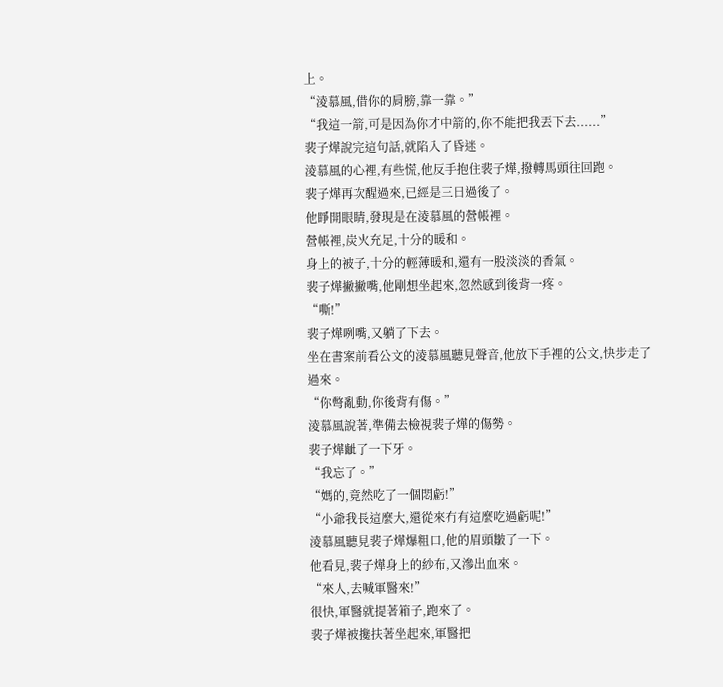上。
“淩慕風,借你的肩膀,靠一靠。”
“我這一箭,可是因為你才中箭的,你不能把我丟下去......”
裴子燁說完這句話,就陷入了昏迷。
淩慕風的心裡,有些慌,他反手抱住裴子燁,撥轉馬頭往回跑。
裴子燁再次醒過來,已經是三日過後了。
他睜開眼睛,發現是在淩慕風的營帳裡。
營帳裡,炭火充足,十分的暖和。
身上的被子,十分的輕薄暖和,還有一股淡淡的香氣。
裴子燁撇撇嘴,他剛想坐起來,忽然感到後背一疼。
“嘶!”
裴子燁咧嘴,又躺了下去。
坐在書案前看公文的淩慕風聽見聲音,他放下手裡的公文,快步走了過來。
“你彆亂動,你後背有傷。”
淩慕風說著,準備去檢視裴子燁的傷勢。
裴子燁齜了一下牙。
“我忘了。”
“媽的,竟然吃了一個悶虧!”
“小爺我長這麼大,還從來冇有這麼吃過虧呢!”
淩慕風聽見裴子燁爆粗口,他的眉頭皺了一下。
他看見,裴子燁身上的紗布,又滲出血來。
“來人,去喊軍醫來!”
很快,軍醫就提著箱子,跑來了。
裴子燁被攙扶著坐起來,軍醫把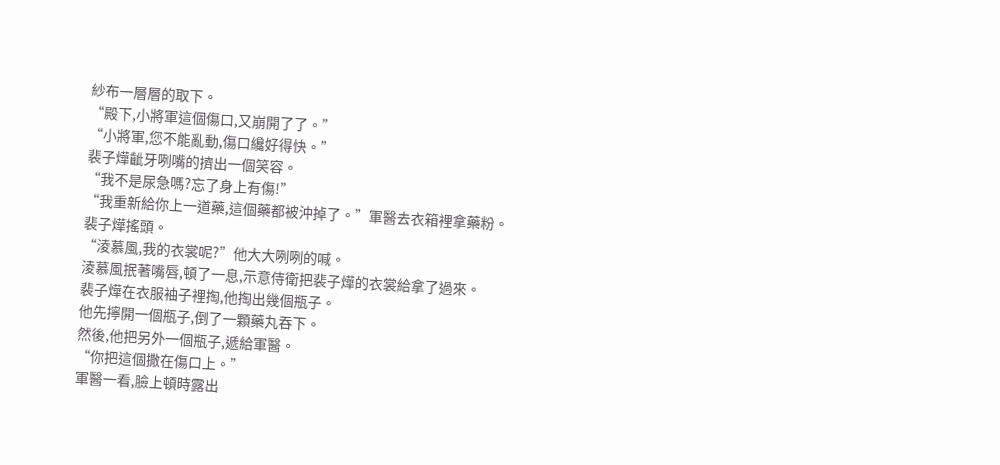紗布一層層的取下。
“殿下,小將軍這個傷口,又崩開了了。”
“小將軍,您不能亂動,傷口纔好得快。”
裴子燁齜牙咧嘴的擠出一個笑容。
“我不是尿急嗎?忘了身上有傷!”
“我重新給你上一道藥,這個藥都被沖掉了。”軍醫去衣箱裡拿藥粉。
裴子燁搖頭。
“淩慕風,我的衣裳呢?”他大大咧咧的喊。
淩慕風抿著嘴唇,頓了一息,示意侍衛把裴子燁的衣裳給拿了過來。
裴子燁在衣服袖子裡掏,他掏出幾個瓶子。
他先擰開一個瓶子,倒了一顆藥丸吞下。
然後,他把另外一個瓶子,遞給軍醫。
“你把這個撒在傷口上。”
軍醫一看,臉上頓時露出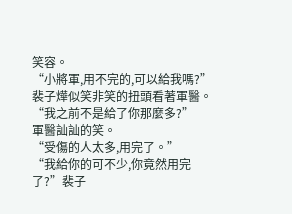笑容。
“小將軍,用不完的,可以給我嗎?”
裴子燁似笑非笑的扭頭看著軍醫。
“我之前不是給了你那麼多?”
軍醫訕訕的笑。
“受傷的人太多,用完了。”
“我給你的可不少,你竟然用完了?”裴子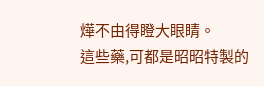燁不由得瞪大眼睛。
這些藥,可都是昭昭特製的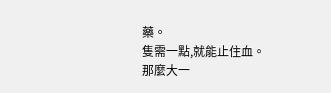藥。
隻需一點,就能止住血。
那麼大一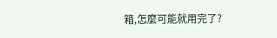箱,怎麼可能就用完了?